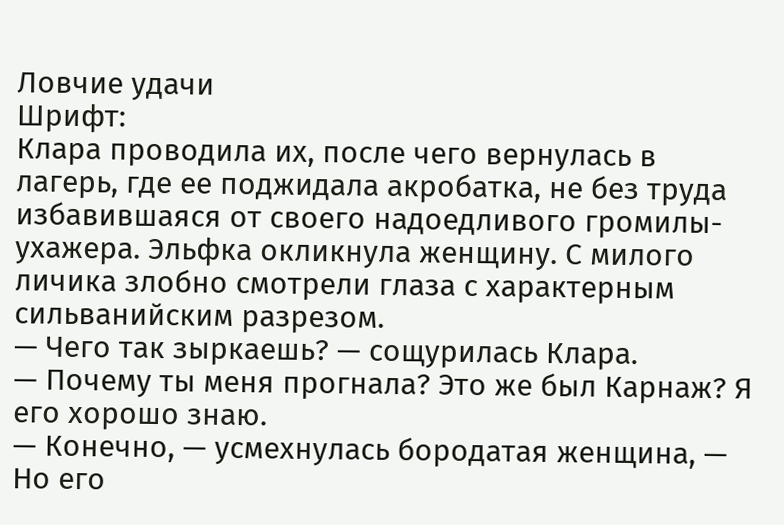Ловчие удачи
Шрифт:
Клара проводила их, после чего вернулась в лагерь, где ее поджидала акробатка, не без труда избавившаяся от своего надоедливого громилы-ухажера. Эльфка окликнула женщину. С милого личика злобно смотрели глаза с характерным сильванийским разрезом.
— Чего так зыркаешь? — сощурилась Клара.
— Почему ты меня прогнала? Это же был Карнаж? Я его хорошо знаю.
— Конечно, — усмехнулась бородатая женщина, — Но его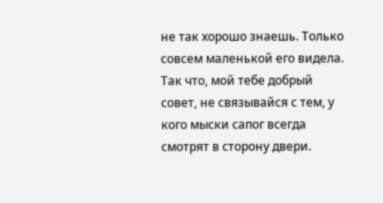не так хорошо знаешь. Только совсем маленькой его видела. Так что, мой тебе добрый совет, не связывайся с тем, у кого мыски сапог всегда смотрят в сторону двери.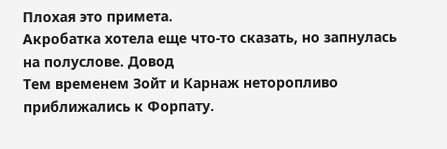Плохая это примета.
Акробатка хотела еще что-то сказать, но запнулась на полуслове. Довод
Тем временем Зойт и Карнаж неторопливо приближались к Форпату.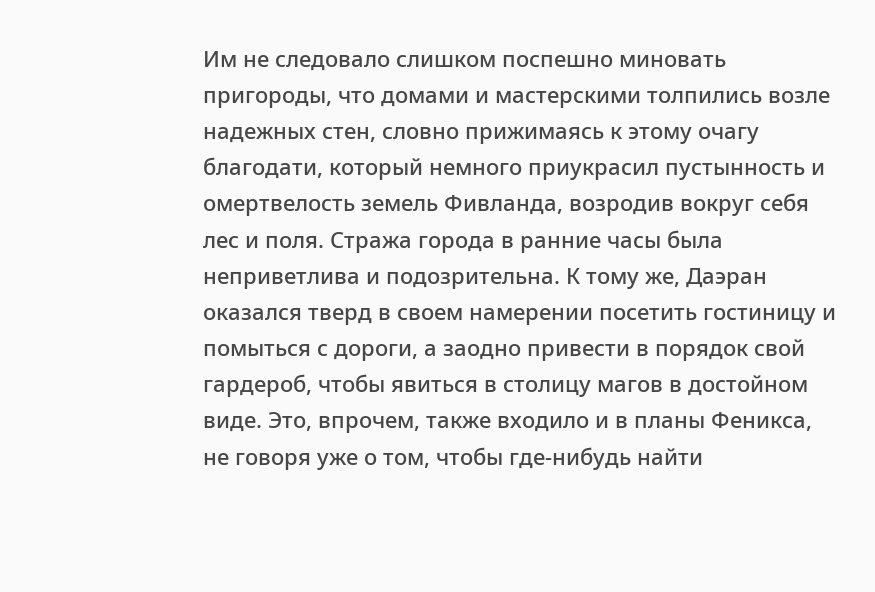Им не следовало слишком поспешно миновать пригороды, что домами и мастерскими толпились возле надежных стен, словно прижимаясь к этому очагу благодати, который немного приукрасил пустынность и омертвелость земель Фивланда, возродив вокруг себя лес и поля. Стража города в ранние часы была неприветлива и подозрительна. К тому же, Даэран оказался тверд в своем намерении посетить гостиницу и помыться с дороги, а заодно привести в порядок свой гардероб, чтобы явиться в столицу магов в достойном виде. Это, впрочем, также входило и в планы Феникса, не говоря уже о том, чтобы где-нибудь найти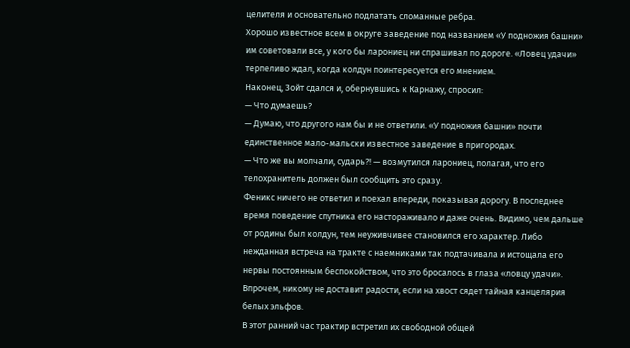целителя и основательно подлатать сломанные ребра.
Хорошо известное всем в округе заведение под названием «У подножия башни» им советовали все, у кого бы ларониец ни спрашивал по дороге. «Ловец удачи» терпеливо ждал, когда колдун поинтересуется его мнением.
Наконец, Зойт сдался и, обернувшись к Карнажу, спросил:
— Что думаешь?
— Думаю, что другого нам бы и не ответили. «У подножия башни» почти единственное мало-мальски известное заведение в пригородах.
— Что же вы молчали, сударь?! — возмутился ларониец, полагая, что его телохранитель должен был сообщить это сразу.
Феникс ничего не ответил и поехал впереди, показывая дорогу. В последнее время поведение спутника его настораживало и даже очень. Видимо, чем дальше от родины был колдун, тем неуживчивее становился его характер. Либо нежданная встреча на тракте с наемниками так подтачивала и истощала его нервы постоянным беспокойством, что это бросалось в глаза «ловцу удачи». Впрочем, никому не доставит радости, если на хвост сядет тайная канцелярия белых эльфов.
В этот ранний час трактир встретил их свободной общей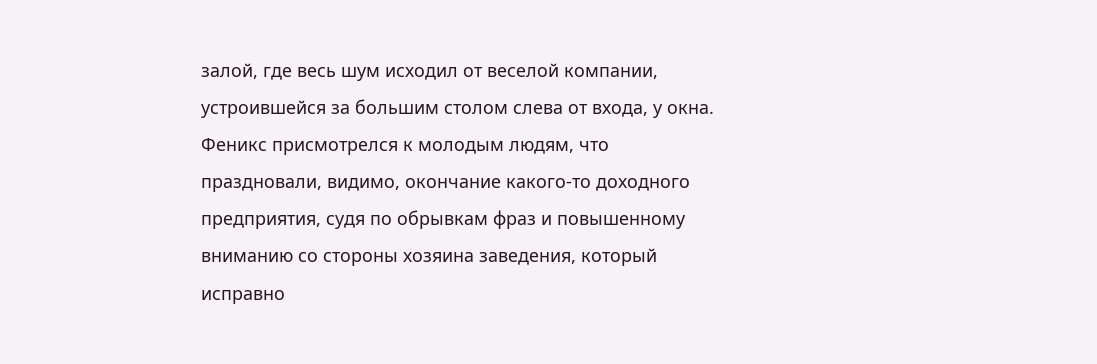залой, где весь шум исходил от веселой компании, устроившейся за большим столом слева от входа, у окна.
Феникс присмотрелся к молодым людям, что праздновали, видимо, окончание какого-то доходного предприятия, судя по обрывкам фраз и повышенному вниманию со стороны хозяина заведения, который исправно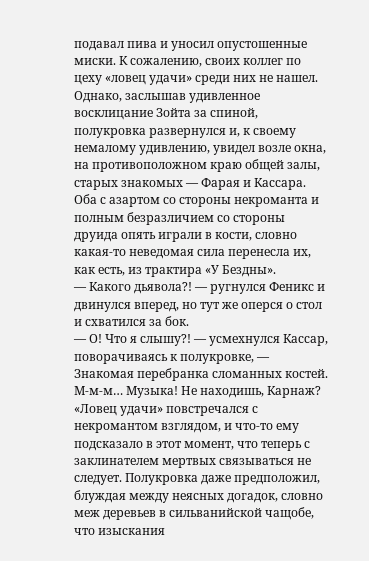подавал пива и уносил опустошенные миски. К сожалению, своих коллег по цеху «ловец удачи» среди них не нашел.
Однако, заслышав удивленное восклицание Зойта за спиной, полукровка развернулся и, к своему немалому удивлению, увидел возле окна, на противоположном краю общей залы, старых знакомых — Фарая и Кассара. Оба с азартом со стороны некроманта и полным безразличием со стороны друида опять играли в кости, словно какая-то неведомая сила перенесла их, как есть, из трактира «У Бездны».
— Какого дьявола?! — ругнулся Феникс и двинулся вперед, но тут же оперся о стол и схватился за бок.
— О! Что я слышу?! — усмехнулся Кассар, поворачиваясь к полукровке, — Знакомая перебранка сломанных костей. М-м-м… Музыка! Не находишь, Карнаж?
«Ловец удачи» повстречался с некромантом взглядом, и что-то ему подсказало в этот момент, что теперь с заклинателем мертвых связываться не следует. Полукровка даже предположил, блуждая между неясных догадок, словно меж деревьев в сильванийской чащобе, что изыскания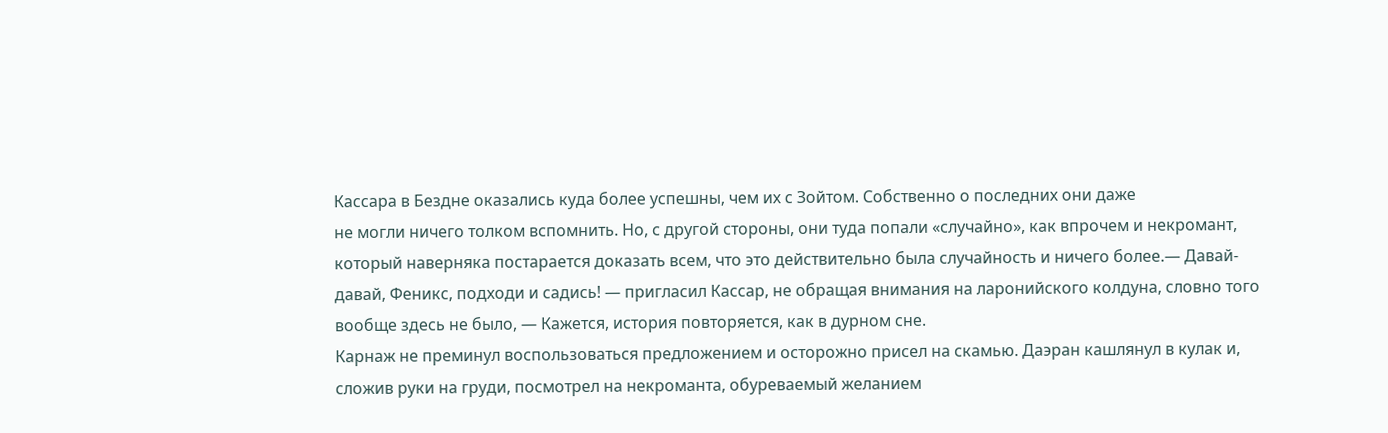Кассара в Бездне оказались куда более успешны, чем их с Зойтом. Собственно о последних они даже
не могли ничего толком вспомнить. Но, с другой стороны, они туда попали «случайно», как впрочем и некромант, который наверняка постарается доказать всем, что это действительно была случайность и ничего более.— Давай-давай, Феникс, подходи и садись! — пригласил Кассар, не обращая внимания на ларонийского колдуна, словно того вообще здесь не было, — Кажется, история повторяется, как в дурном сне.
Карнаж не преминул воспользоваться предложением и осторожно присел на скамью. Даэран кашлянул в кулак и, сложив руки на груди, посмотрел на некроманта, обуреваемый желанием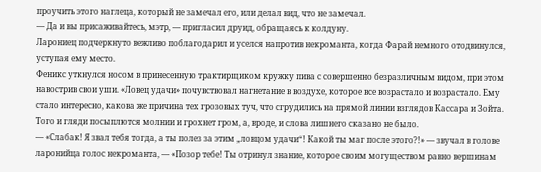проучить этого наглеца, который не замечал его, или делал вид, что не замечал.
— Да и вы присаживайтесь, мэтр, — пригласил друид, обращаясь к колдуну.
Ларониец подчеркнуто вежливо поблагодарил и уселся напротив некроманта, когда Фарай немного отодвинулся, уступая ему место.
Феникс уткнулся носом в принесенную трактирщиком кружку пива с совершенно безразличным видом, при этом навострив свои уши. «Ловец удачи» почувствовал нагнетание в воздухе, которое все возрастало и возрастало. Ему стало интересно, какова же причина тех грозовых туч, что сгрудились на прямой линии взглядов Кассара и Зойта. Того и гляди посыплются молнии и грохнет гром, а, вроде, и слова лишнего сказано не было.
— «Слабак! Я звал тебя тогда, а ты полез за этим „ловцом удачи“! Какой ты маг после этого?!» — звучал в голове ларонийца голос некроманта, — «Позор тебе! Ты отринул знание, которое своим могуществом равно вершинам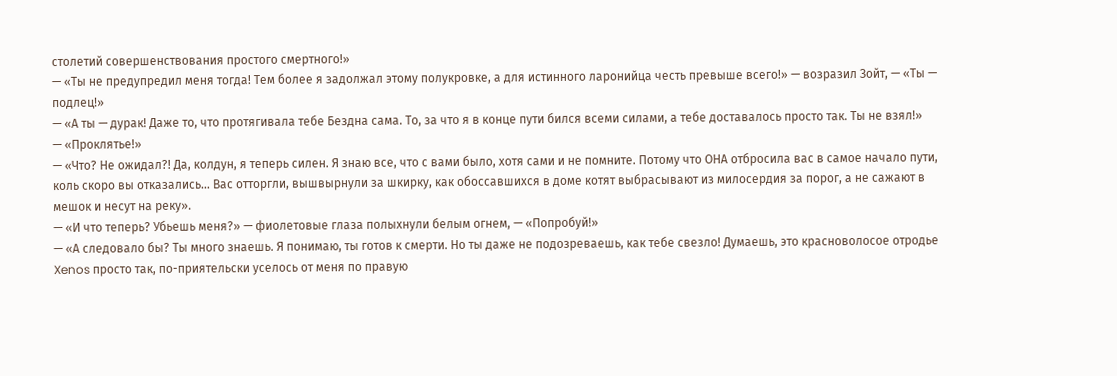столетий совершенствования простого смертного!»
— «Ты не предупредил меня тогда! Тем более я задолжал этому полукровке, а для истинного ларонийца честь превыше всего!» — возразил Зойт, — «Ты — подлец!»
— «А ты — дурак! Даже то, что протягивала тебе Бездна сама. То, за что я в конце пути бился всеми силами, а тебе доставалось просто так. Ты не взял!»
— «Проклятье!»
— «Что? Не ожидал?! Да, колдун, я теперь силен. Я знаю все, что с вами было, хотя сами и не помните. Потому что ОНА отбросила вас в самое начало пути, коль скоро вы отказались… Вас отторгли, вышвырнули за шкирку, как обоссавшихся в доме котят выбрасывают из милосердия за порог, а не сажают в мешок и несут на реку».
— «И что теперь? Убьешь меня?» — фиолетовые глаза полыхнули белым огнем, — «Попробуй!»
— «А следовало бы? Ты много знаешь. Я понимаю, ты готов к смерти. Но ты даже не подозреваешь, как тебе свезло! Думаешь, это красноволосое отродье Xenos просто так, по-приятельски уселось от меня по правую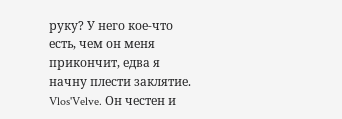руку? У него кое-что есть, чем он меня прикончит, едва я начну плести заклятие. Vlos'Velve. Он честен и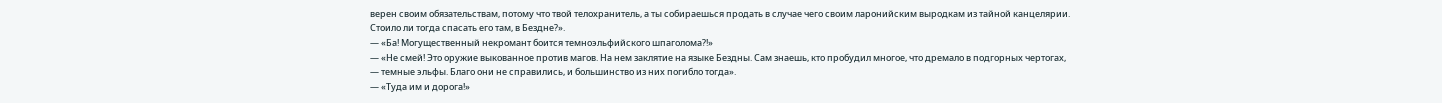верен своим обязательствам, потому что твой телохранитель, а ты собираешься продать в случае чего своим ларонийским выродкам из тайной канцелярии. Стоило ли тогда спасать его там, в Бездне?».
— «Ба! Могущественный некромант боится темноэльфийского шпаголома?!»
— «Не смей! Это оружие выкованное против магов. На нем заклятие на языке Бездны. Сам знаешь, кто пробудил многое, что дремало в подгорных чертогах, — темные эльфы. Благо они не справились, и большинство из них погибло тогда».
— «Туда им и дорога!»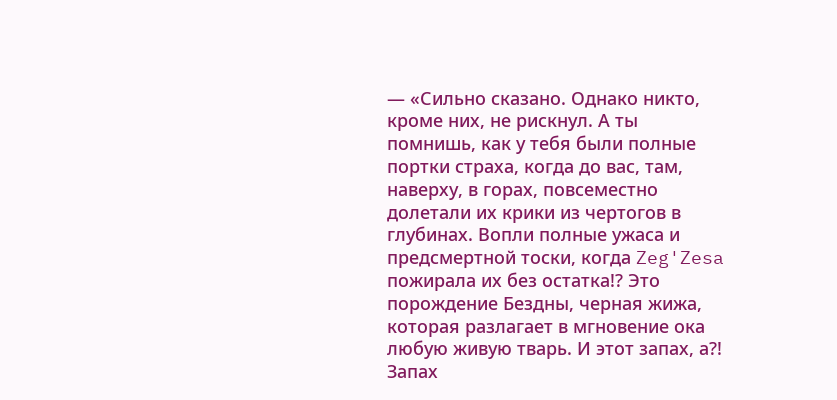— «Сильно сказано. Однако никто, кроме них, не рискнул. А ты помнишь, как у тебя были полные портки страха, когда до вас, там, наверху, в горах, повсеместно долетали их крики из чертогов в глубинах. Вопли полные ужаса и предсмертной тоски, когда Zeg'Zesa пожирала их без остатка!? Это порождение Бездны, черная жижа, которая разлагает в мгновение ока любую живую тварь. И этот запах, а?! Запах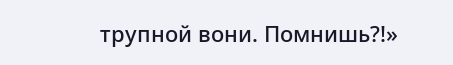трупной вони. Помнишь?!»